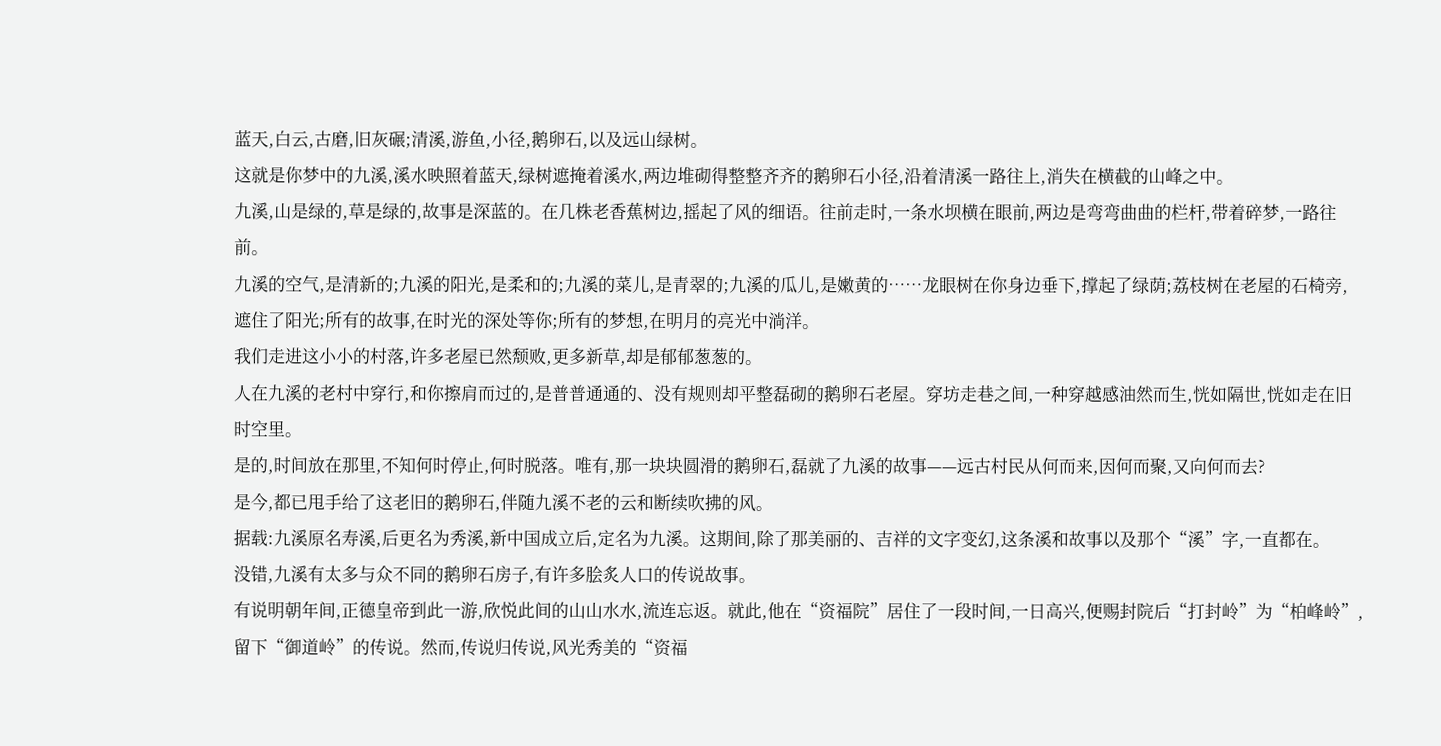蓝天,白云,古磨,旧灰碾;清溪,游鱼,小径,鹅卵石,以及远山绿树。
这就是你梦中的九溪,溪水映照着蓝天,绿树遮掩着溪水,两边堆砌得整整齐齐的鹅卵石小径,沿着清溪一路往上,消失在横截的山峰之中。
九溪,山是绿的,草是绿的,故事是深蓝的。在几株老香蕉树边,摇起了风的细语。往前走时,一条水坝横在眼前,两边是弯弯曲曲的栏杆,带着碎梦,一路往前。
九溪的空气,是清新的;九溪的阳光,是柔和的;九溪的菜儿,是青翠的;九溪的瓜儿,是嫩黄的……龙眼树在你身边垂下,撑起了绿荫;荔枝树在老屋的石椅旁,遮住了阳光;所有的故事,在时光的深处等你;所有的梦想,在明月的亮光中淌洋。
我们走进这小小的村落,许多老屋已然颓败,更多新草,却是郁郁葱葱的。
人在九溪的老村中穿行,和你擦肩而过的,是普普通通的、没有规则却平整磊砌的鹅卵石老屋。穿坊走巷之间,一种穿越感油然而生,恍如隔世,恍如走在旧时空里。
是的,时间放在那里,不知何时停止,何时脱落。唯有,那一块块圆滑的鹅卵石,磊就了九溪的故事——远古村民从何而来,因何而聚,又向何而去?
是今,都已甩手给了这老旧的鹅卵石,伴随九溪不老的云和断续吹拂的风。
据载:九溪原名寿溪,后更名为秀溪,新中国成立后,定名为九溪。这期间,除了那美丽的、吉祥的文字变幻,这条溪和故事以及那个“溪”字,一直都在。
没错,九溪有太多与众不同的鹅卵石房子,有许多脍炙人口的传说故事。
有说明朝年间,正德皇帝到此一游,欣悦此间的山山水水,流连忘返。就此,他在“资福院”居住了一段时间,一日高兴,便赐封院后“打封岭”为“柏峰岭”,留下“御道岭”的传说。然而,传说归传说,风光秀美的“资福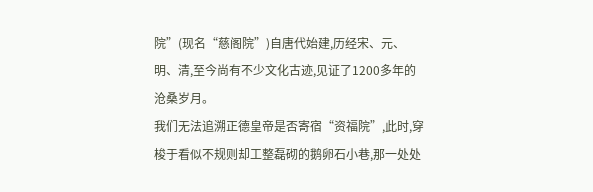院”(现名“慈阁院”)自唐代始建,历经宋、元、明、清,至今尚有不少文化古迹,见证了1200多年的沧桑岁月。
我们无法追溯正德皇帝是否寄宿“资福院”,此时,穿梭于看似不规则却工整磊砌的鹅卵石小巷,那一处处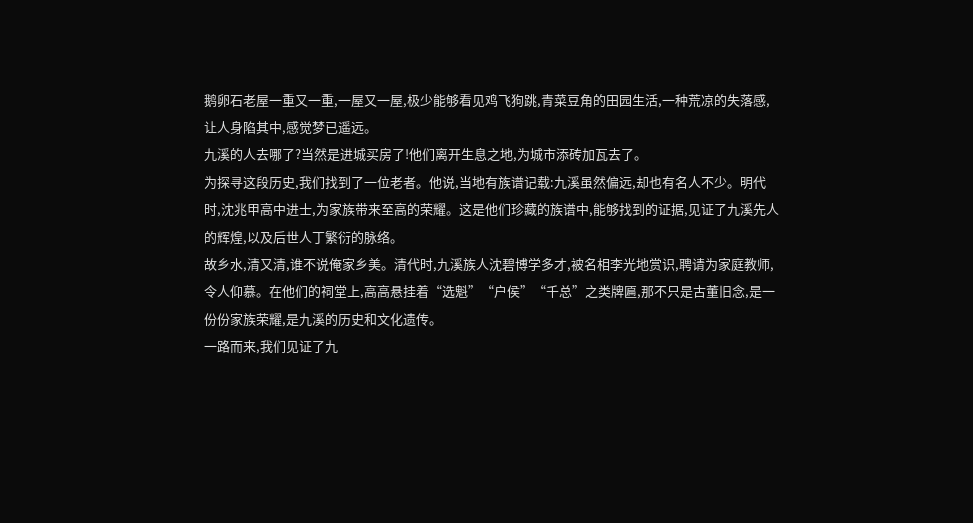鹅卵石老屋一重又一重,一屋又一屋,极少能够看见鸡飞狗跳,青菜豆角的田园生活,一种荒凉的失落感,让人身陷其中,感觉梦已遥远。
九溪的人去哪了?当然是进城买房了!他们离开生息之地,为城市添砖加瓦去了。
为探寻这段历史,我们找到了一位老者。他说,当地有族谱记载:九溪虽然偏远,却也有名人不少。明代时,沈兆甲高中进士,为家族带来至高的荣耀。这是他们珍藏的族谱中,能够找到的证据,见证了九溪先人的辉煌,以及后世人丁繁衍的脉络。
故乡水,清又清,谁不说俺家乡美。清代时,九溪族人沈碧博学多才,被名相李光地赏识,聘请为家庭教师,令人仰慕。在他们的祠堂上,高高悬挂着“选魁”“户侯”“千总”之类牌匾,那不只是古董旧念,是一份份家族荣耀,是九溪的历史和文化遗传。
一路而来,我们见证了九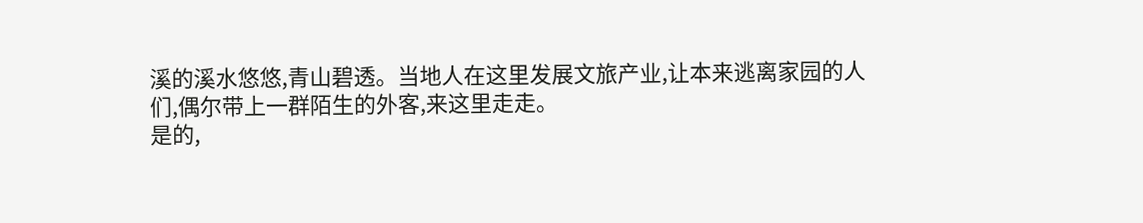溪的溪水悠悠,青山碧透。当地人在这里发展文旅产业,让本来逃离家园的人们,偶尔带上一群陌生的外客,来这里走走。
是的,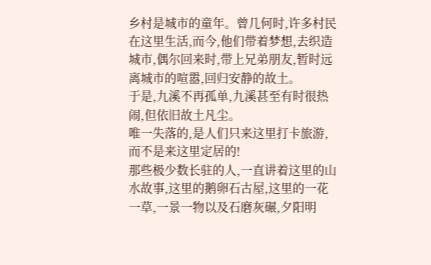乡村是城市的童年。曾几何时,许多村民在这里生活,而今,他们带着梦想,去织造城市,偶尔回来时,带上兄弟朋友,暂时远离城市的喧嚣,回归安静的故土。
于是,九溪不再孤单,九溪甚至有时很热闹,但依旧故土凡尘。
唯一失落的,是人们只来这里打卡旅游,而不是来这里定居的!
那些极少数长驻的人,一直讲着这里的山水故事,这里的鹅卵石古屋,这里的一花一草,一景一物以及石磨灰碾,夕阳明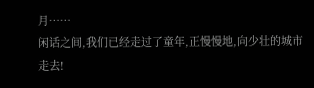月……
闲话之间,我们已经走过了童年,正慢慢地,向少壮的城市走去!